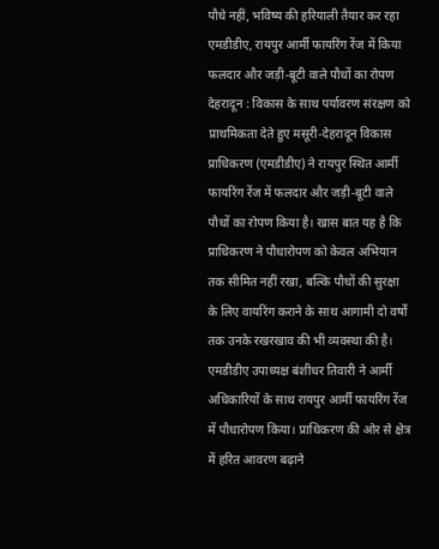पौधे नहीं, भविष्य की हरियाली तैयार कर रहा एमडीडीए, रायपुर आर्मी फायरिंग रेंज में किया फलदार और जड़ी-बूटी वाले पौधों का रोपण
देहरादून : विकास के साथ पर्यावरण संरक्षण को प्राथमिकता देते हुए मसूरी-देहरादून विकास प्राधिकरण (एमडीडीए) ने रायपुर स्थित आर्मी फायरिंग रेंज में फलदार और जड़ी-बूटी वाले पौधों का रोपण किया है। खास बात यह है कि प्राधिकरण ने पौधारोपण को केवल अभियान तक सीमित नहीं रखा, बल्कि पौधों की सुरक्षा के लिए वायरिंग कराने के साथ आगामी दो वर्षों तक उनके रखरखाव की भी व्यवस्था की है।
एमडीडीए उपाध्यक्ष बंशीधर तिवारी ने आर्मी अधिकारियों के साथ रायपुर आर्मी फायरिंग रेंज में पौधारोपण किया। प्राधिकरण की ओर से क्षेत्र में हरित आवरण बढ़ाने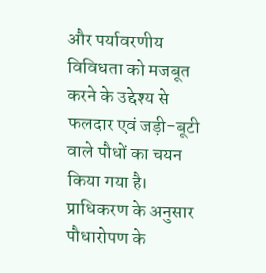और पर्यावरणीय विविधता को मजबूत करने के उद्देश्य से फलदार एवं जड़ी-बूटी वाले पौधों का चयन किया गया है।
प्राधिकरण के अनुसार पौधारोपण के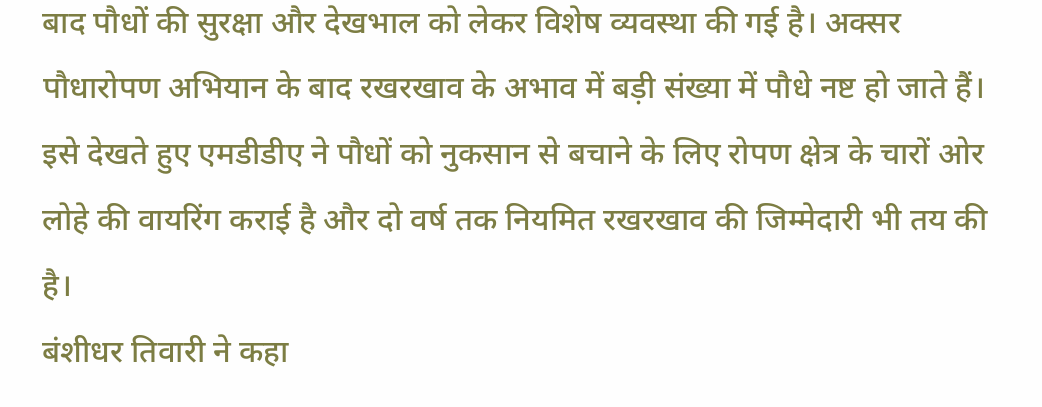बाद पौधों की सुरक्षा और देखभाल को लेकर विशेष व्यवस्था की गई है। अक्सर पौधारोपण अभियान के बाद रखरखाव के अभाव में बड़ी संख्या में पौधे नष्ट हो जाते हैं। इसे देखते हुए एमडीडीए ने पौधों को नुकसान से बचाने के लिए रोपण क्षेत्र के चारों ओर लोहे की वायरिंग कराई है और दो वर्ष तक नियमित रखरखाव की जिम्मेदारी भी तय की है।
बंशीधर तिवारी ने कहा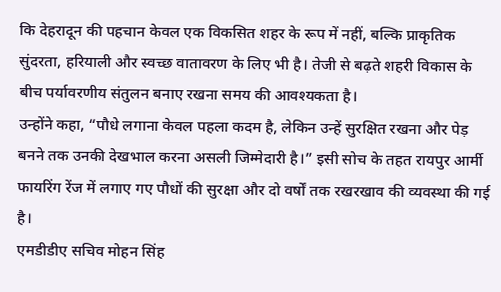कि देहरादून की पहचान केवल एक विकसित शहर के रूप में नहीं, बल्कि प्राकृतिक सुंदरता, हरियाली और स्वच्छ वातावरण के लिए भी है। तेजी से बढ़ते शहरी विकास के बीच पर्यावरणीय संतुलन बनाए रखना समय की आवश्यकता है।
उन्होंने कहा, “पौधे लगाना केवल पहला कदम है, लेकिन उन्हें सुरक्षित रखना और पेड़ बनने तक उनकी देखभाल करना असली जिम्मेदारी है।” इसी सोच के तहत रायपुर आर्मी फायरिंग रेंज में लगाए गए पौधों की सुरक्षा और दो वर्षों तक रखरखाव की व्यवस्था की गई है।
एमडीडीए सचिव मोहन सिंह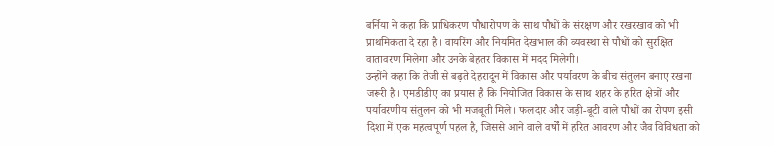बर्निया ने कहा कि प्राधिकरण पौधारोपण के साथ पौधों के संरक्षण और रखरखाव को भी प्राथमिकता दे रहा है। वायरिंग और नियमित देखभाल की व्यवस्था से पौधों को सुरक्षित वातावरण मिलेगा और उनके बेहतर विकास में मदद मिलेगी।
उन्होंने कहा कि तेजी से बढ़ते देहरादून में विकास और पर्यावरण के बीच संतुलन बनाए रखना जरूरी है। एमडीडीए का प्रयास है कि नियोजित विकास के साथ शहर के हरित क्षेत्रों और पर्यावरणीय संतुलन को भी मजबूती मिले। फलदार और जड़ी-बूटी वाले पौधों का रोपण इसी दिशा में एक महत्वपूर्ण पहल है, जिससे आने वाले वर्षों में हरित आवरण और जैव विविधता को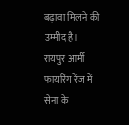बढ़ावा मिलने की उम्मीद है।
रायपुर आर्मी फायरिंग रेंज में सेना के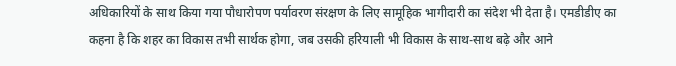अधिकारियों के साथ किया गया पौधारोपण पर्यावरण संरक्षण के लिए सामूहिक भागीदारी का संदेश भी देता है। एमडीडीए का कहना है कि शहर का विकास तभी सार्थक होगा, जब उसकी हरियाली भी विकास के साथ-साथ बढ़े और आने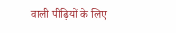वाली पीढ़ियों के लिए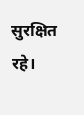सुरक्षित रहे।